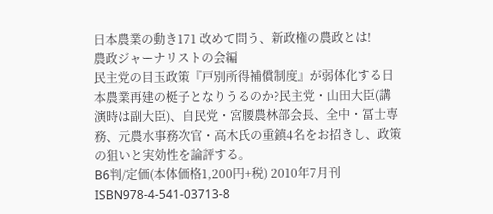日本農業の動き171 改めて問う、新政権の農政とは!
農政ジャーナリストの会編
民主党の目玉政策『戸別所得補償制度』が弱体化する日本農業再建の梃子となりうるのか?民主党・山田大臣(講演時は副大臣)、自民党・宮腰農林部会長、全中・冨士専務、元農水事務次官・高木氏の重鎮4名をお招きし、政策の狙いと実効性を論評する。
B6判/定価(本体価格1,200円+税) 2010年7月刊 ISBN978-4-541-03713-8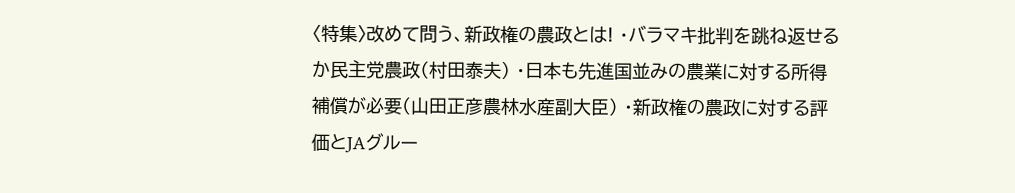〈特集〉改めて問う、新政権の農政とは! ・バラマキ批判を跳ね返せるか民主党農政(村田泰夫) ・日本も先進国並みの農業に対する所得補償が必要(山田正彦農林水産副大臣) ・新政権の農政に対する評価とJAグルー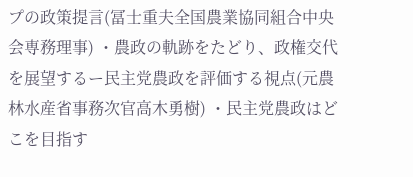プの政策提言(冨士重夫全国農業協同組合中央会専務理事) ・農政の軌跡をたどり、政権交代を展望するー民主党農政を評価する視点(元農林水産省事務次官高木勇樹) ・民主党農政はどこを目指す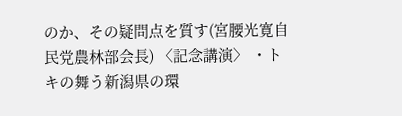のか、その疑問点を質す(宮腰光寛自民党農林部会長) 〈記念講演〉 ・トキの舞う新潟県の環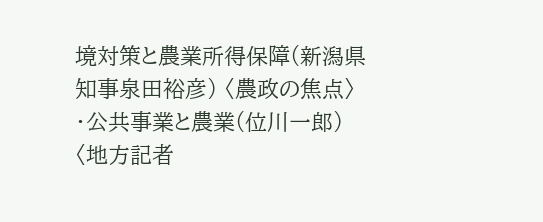境対策と農業所得保障(新潟県知事泉田裕彦) 〈農政の焦点〉 ・公共事業と農業(位川一郎) 〈地方記者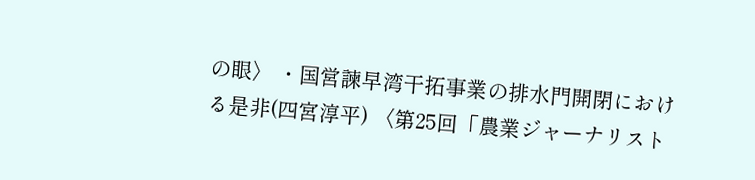の眼〉 ・国営諫早湾干拓事業の排水門開閉における是非(四宮淳平) 〈第25回「農業ジャーナリスト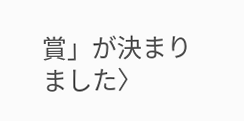賞」が決まりました〉